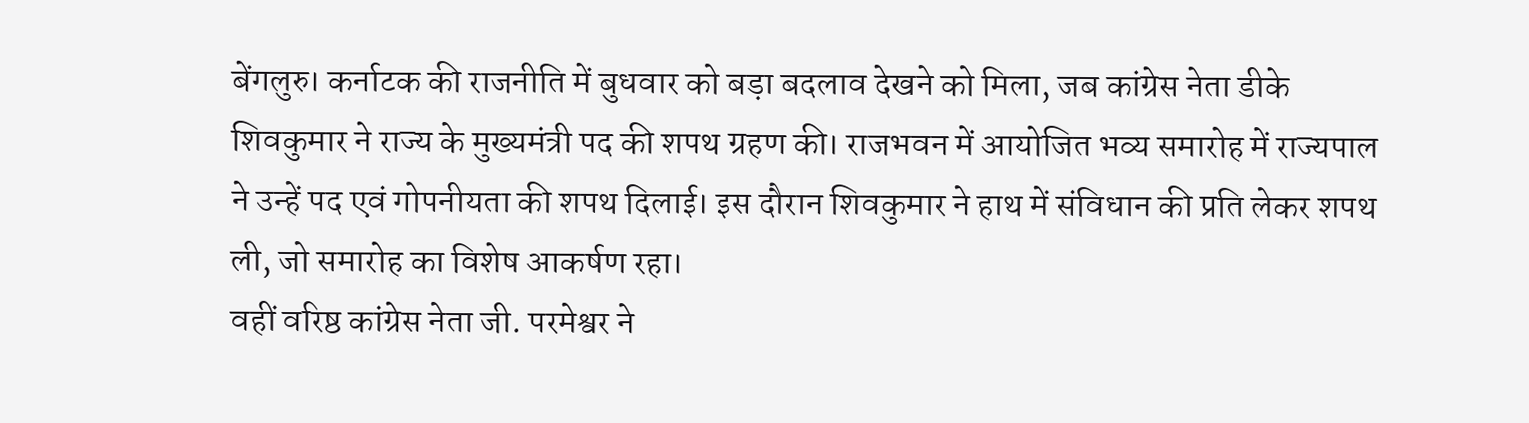बेंगलुरु। कर्नाटक की राजनीति में बुधवार को बड़ा बदलाव देखने को मिला, जब कांग्रेस नेता डीके शिवकुमार ने राज्य के मुख्यमंत्री पद की शपथ ग्रहण की। राजभवन में आयोजित भव्य समारोह में राज्यपाल ने उन्हें पद एवं गोपनीयता की शपथ दिलाई। इस दौरान शिवकुमार ने हाथ में संविधान की प्रति लेकर शपथ ली, जो समारोह का विशेष आकर्षण रहा।
वहीं वरिष्ठ कांग्रेस नेता जी. परमेश्वर ने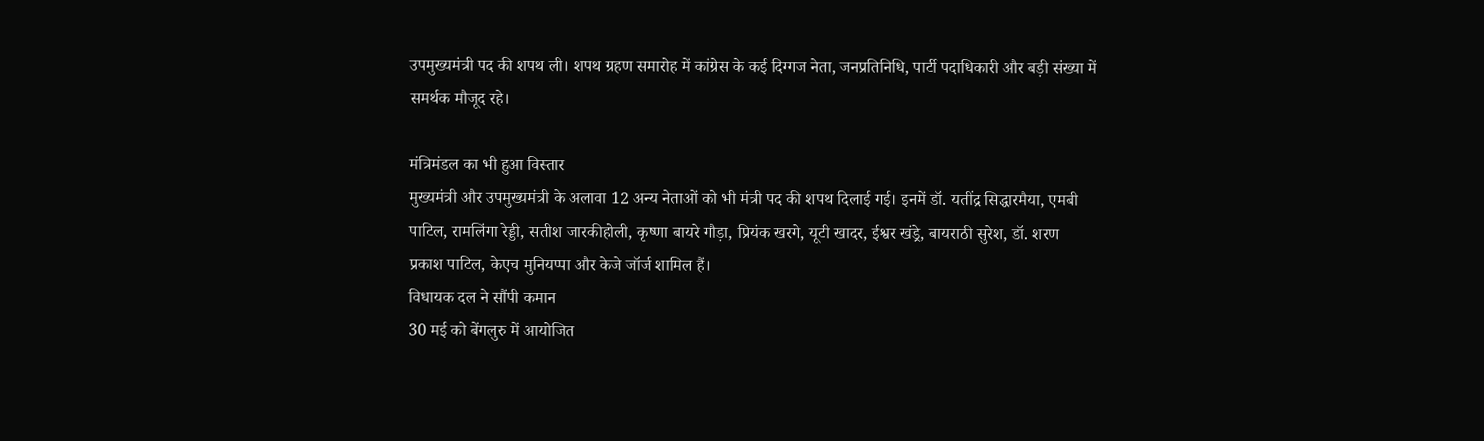उपमुख्यमंत्री पद की शपथ ली। शपथ ग्रहण समारोह में कांग्रेस के कई दिग्गज नेता, जनप्रतिनिधि, पार्टी पदाधिकारी और बड़ी संख्या में समर्थक मौजूद रहे।

मंत्रिमंडल का भी हुआ विस्तार
मुख्यमंत्री और उपमुख्यमंत्री के अलावा 12 अन्य नेताओं को भी मंत्री पद की शपथ दिलाई गई। इनमें डॉ. यतींद्र सिद्धारमैया, एमबी पाटिल, रामलिंगा रेड्डी, सतीश जारकीहोली, कृष्णा बायरे गौड़ा, प्रियंक खरगे, यूटी खादर, ईश्वर खंड्रे, बायराठी सुरेश, डॉ. शरण प्रकाश पाटिल, केएच मुनियप्पा और केजे जॉर्ज शामिल हैं।
विधायक दल ने सौंपी कमान
30 मई को बेंगलुरु में आयोजित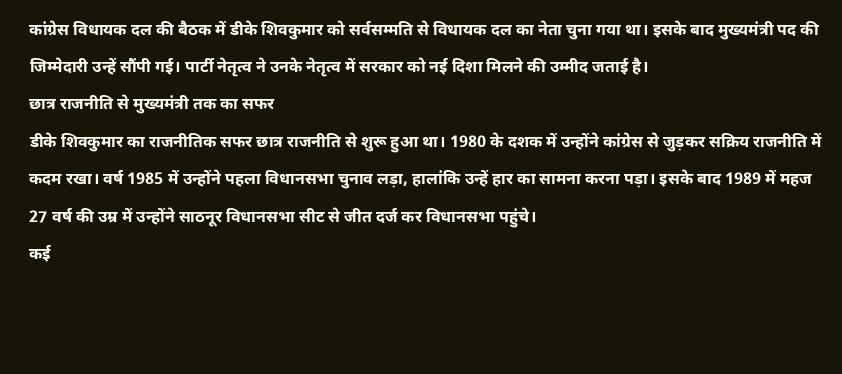कांग्रेस विधायक दल की बैठक में डीके शिवकुमार को सर्वसम्मति से विधायक दल का नेता चुना गया था। इसके बाद मुख्यमंत्री पद की जिम्मेदारी उन्हें सौंपी गई। पार्टी नेतृत्व ने उनके नेतृत्व में सरकार को नई दिशा मिलने की उम्मीद जताई है।
छात्र राजनीति से मुख्यमंत्री तक का सफर
डीके शिवकुमार का राजनीतिक सफर छात्र राजनीति से शुरू हुआ था। 1980 के दशक में उन्होंने कांग्रेस से जुड़कर सक्रिय राजनीति में कदम रखा। वर्ष 1985 में उन्होंने पहला विधानसभा चुनाव लड़ा, हालांकि उन्हें हार का सामना करना पड़ा। इसके बाद 1989 में महज 27 वर्ष की उम्र में उन्होंने साठनूर विधानसभा सीट से जीत दर्ज कर विधानसभा पहुंचे।
कई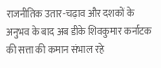राजनीतिक उतार-चढ़ाव और दशकों के अनुभव के बाद अब डीके शिवकुमार कर्नाटक की सत्ता की कमान संभाल रहे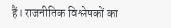हैं। राजनीतिक विश्लेषकों का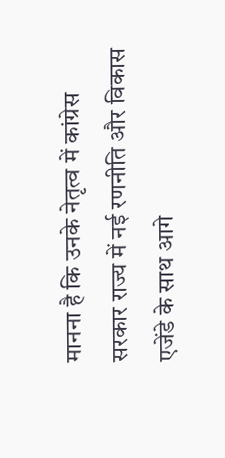मानना है कि उनके नेतृत्व में कांग्रेस सरकार राज्य में नई रणनीति और विकास एजेंडे के साथ आगे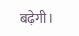बढ़ेगी।